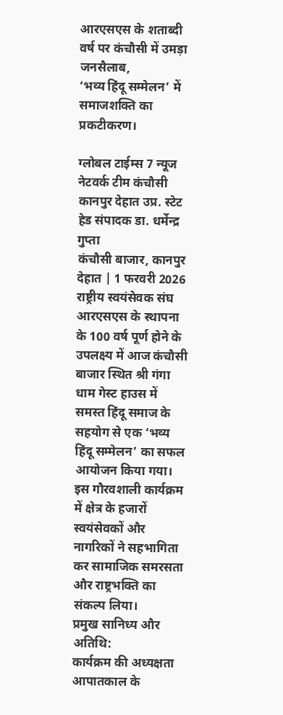आरएसएस के शताब्दी वर्ष पर कंचौसी में उमड़ा जनसैलाब,
‘भव्य हिंदू सम्मेलन’ में समाजशक्ति का प्रकटीकरण।

ग्लोबल टाईम्स 7 न्यूज नेटवर्क टीम कंचौसी कानपुर देहात उप्र. स्टेट हेड संपादक डा. धर्मेन्द्र गुप्ता
कंचौसी बाजार, कानपुर देहात | 1 फरवरी 2026
राष्ट्रीय स्वयंसेवक संघ आरएसएस के स्थापना के 100 वर्ष पूर्ण होने के उपलक्ष्य में आज कंचौसी बाजार स्थित श्री गंगा धाम गेस्ट हाउस में समस्त हिंदू समाज के सहयोग से एक ‘भव्य हिंदू सम्मेलन’ का सफल आयोजन किया गया। इस गौरवशाली कार्यक्रम में क्षेत्र के हजारों स्वयंसेवकों और नागरिकों ने सहभागिता कर सामाजिक समरसता और राष्ट्रभक्ति का संकल्प लिया।
प्रमुख सानिध्य और अतिथि:
कार्यक्रम की अध्यक्षता आपातकाल के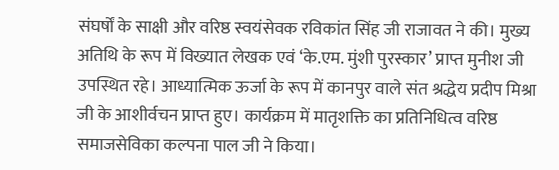संघर्षों के साक्षी और वरिष्ठ स्वयंसेवक रविकांत सिंह जी राजावत ने की। मुख्य अतिथि के रूप में विख्यात लेखक एवं ‘के.एम. मुंशी पुरस्कार’ प्राप्त मुनीश जी उपस्थित रहे। आध्यात्मिक ऊर्जा के रूप में कानपुर वाले संत श्रद्धेय प्रदीप मिश्रा जी के आशीर्वचन प्राप्त हुए। कार्यक्रम में मातृशक्ति का प्रतिनिधित्व वरिष्ठ समाजसेविका कल्पना पाल जी ने किया।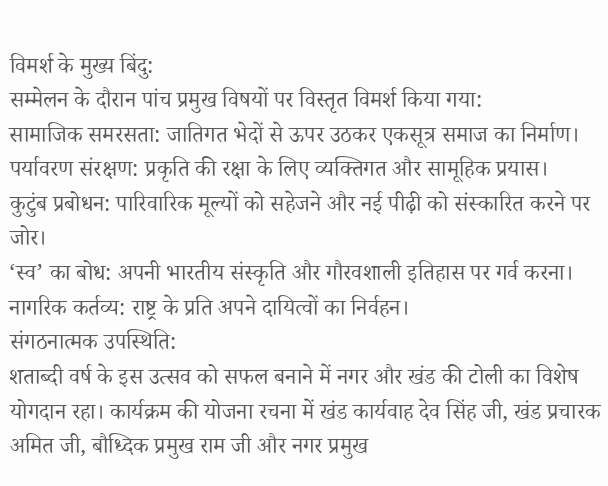विमर्श के मुख्य बिंदु:
सम्मेलन के दौरान पांच प्रमुख विषयों पर विस्तृत विमर्श किया गया:
सामाजिक समरसता: जातिगत भेदों से ऊपर उठकर एकसूत्र समाज का निर्माण।
पर्यावरण संरक्षण: प्रकृति की रक्षा के लिए व्यक्तिगत और सामूहिक प्रयास।
कुटुंब प्रबोधन: पारिवारिक मूल्यों को सहेजने और नई पीढ़ी को संस्कारित करने पर जोर।
‘स्व’ का बोध: अपनी भारतीय संस्कृति और गौरवशाली इतिहास पर गर्व करना।
नागरिक कर्तव्य: राष्ट्र के प्रति अपने दायित्वों का निर्वहन।
संगठनात्मक उपस्थिति:
शताब्दी वर्ष के इस उत्सव को सफल बनाने में नगर और खंड की टोली का विशेष योगदान रहा। कार्यक्रम की योजना रचना में खंड कार्यवाह देव सिंह जी, खंड प्रचारक अमित जी, बौध्दिक प्रमुख राम जी और नगर प्रमुख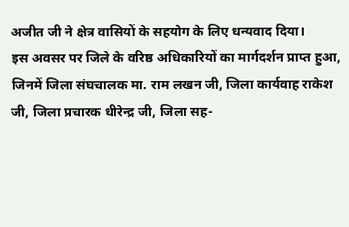अजीत जी ने क्षेत्र वासियों के सहयोग के लिए धन्यवाद दिया।
इस अवसर पर जिले के वरिष्ठ अधिकारियों का मार्गदर्शन प्राप्त हुआ, जिनमें जिला संघचालक मा. राम लखन जी, जिला कार्यवाह राकेश जी, जिला प्रचारक धीरेन्द्र जी, जिला सह-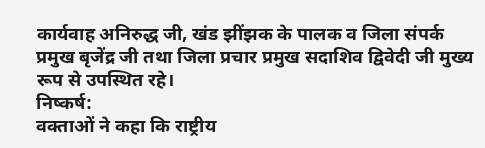कार्यवाह अनिरुद्ध जी, खंड झींझक के पालक व जिला संपर्क प्रमुख बृजेंद्र जी तथा जिला प्रचार प्रमुख सदाशिव द्विवेदी जी मुख्य रूप से उपस्थित रहे।
निष्कर्ष:
वक्ताओं ने कहा कि राष्ट्रीय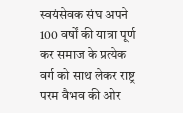स्वयंसेवक संघ अपने 100 वर्षों की यात्रा पूर्ण कर समाज के प्रत्येक वर्ग को साथ लेकर राष्ट्र परम वैभव की ओर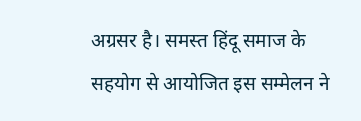अग्रसर है। समस्त हिंदू समाज के सहयोग से आयोजित इस सम्मेलन ने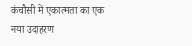कंचौसी में एकात्मता का एक नया उदाहरण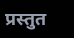प्रस्तुत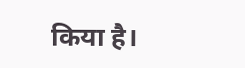किया है।